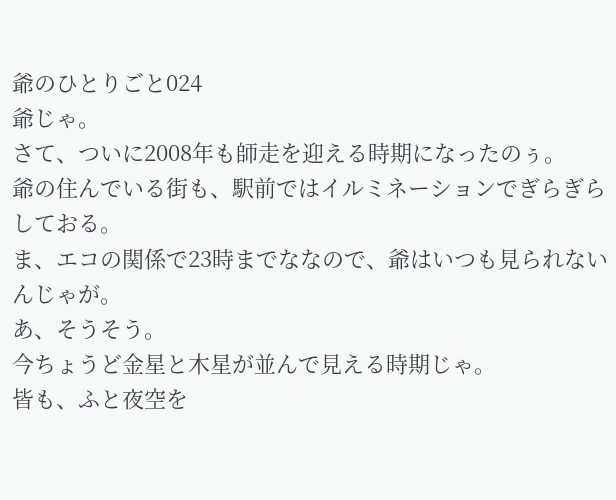爺のひとりごと024
爺じゃ。
さて、ついに2008年も師走を迎える時期になったのぅ。
爺の住んでいる街も、駅前ではイルミネーションでぎらぎらしておる。
ま、エコの関係で23時までななので、爺はいつも見られないんじゃが。
あ、そうそう。
今ちょうど金星と木星が並んで見える時期じゃ。
皆も、ふと夜空を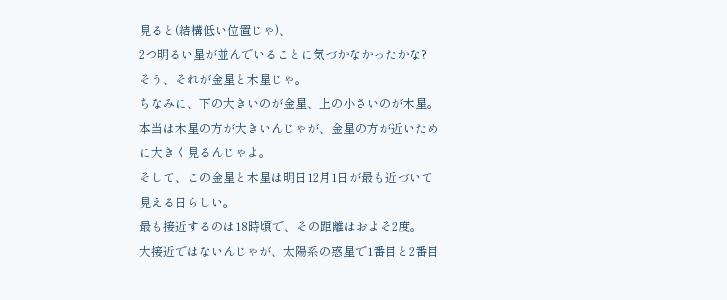見ると(結構低い位置じゃ)、
2つ明るい星が並んでいることに気づかなかったかな?
そう、それが金星と木星じゃ。
ちなみに、下の大きいのが金星、上の小さいのが木星。
本当は木星の方が大きいんじゃが、金星の方が近いために大きく見るんじゃよ。
そして、この金星と木星は明日12月1日が最も近づいて見える日らしい。
最も接近するのは18時頃で、その距離はおよそ2度。
大接近ではないんじゃが、太陽系の惑星で1番目と2番目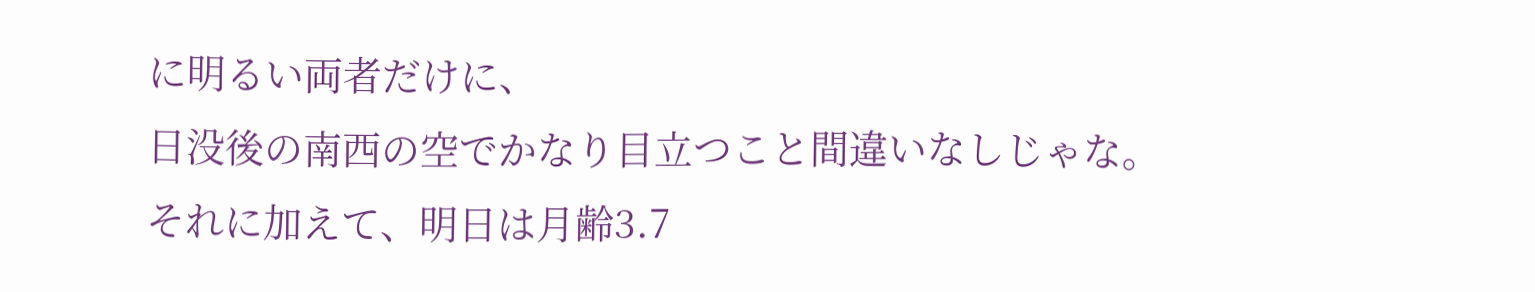に明るい両者だけに、
日没後の南西の空でかなり目立つこと間違いなしじゃな。
それに加えて、明日は月齢3.7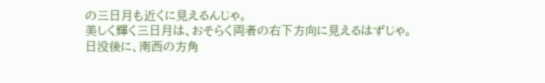の三日月も近くに見えるんじゃ。
美しく輝く三日月は、おそらく両者の右下方向に見えるはずじゃ。
日没後に、南西の方角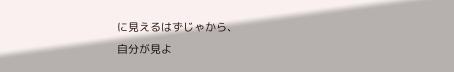に見えるはずじゃから、
自分が見よ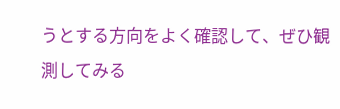うとする方向をよく確認して、ぜひ観測してみる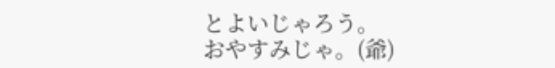とよいじゃろう。
おやすみじゃ。(爺)